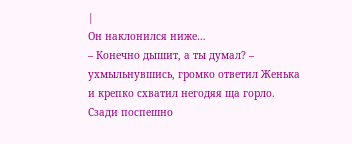|
Он наклонился ниже…
– Конечно дышит, а ты думал? – ухмыльнувшись, громко ответил Женька и крепко схватил негодяя ща горло. Сзади поспешно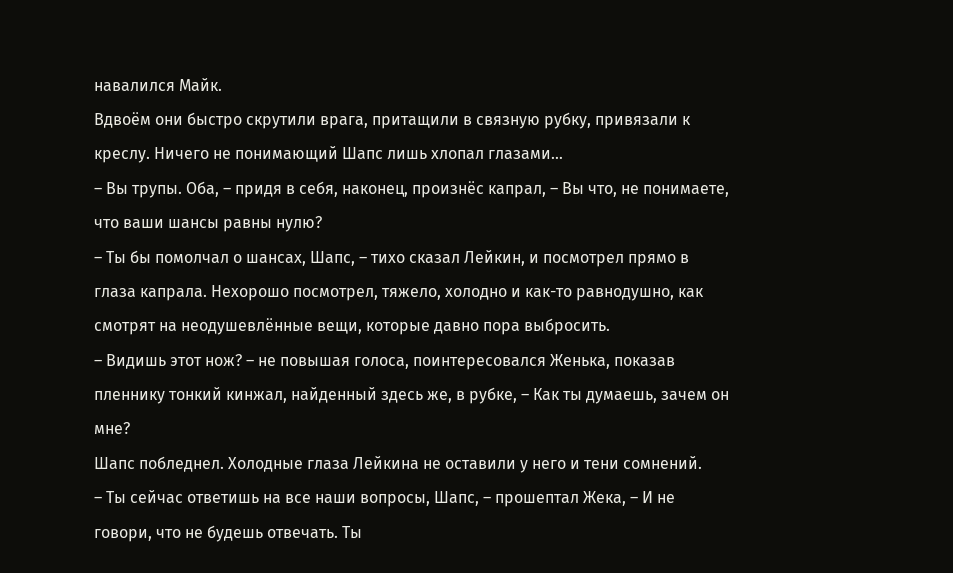навалился Майк.
Вдвоём они быстро скрутили врага, притащили в связную рубку, привязали к креслу. Ничего не понимающий Шапс лишь хлопал глазами…
– Вы трупы. Оба, – придя в себя, наконец, произнёс капрал, – Вы что, не понимаете, что ваши шансы равны нулю?
– Ты бы помолчал о шансах, Шапс, – тихо сказал Лейкин, и посмотрел прямо в глаза капрала. Нехорошо посмотрел, тяжело, холодно и как-то равнодушно, как смотрят на неодушевлённые вещи, которые давно пора выбросить.
– Видишь этот нож? – не повышая голоса, поинтересовался Женька, показав пленнику тонкий кинжал, найденный здесь же, в рубке, – Как ты думаешь, зачем он мне?
Шапс побледнел. Холодные глаза Лейкина не оставили у него и тени сомнений.
– Ты сейчас ответишь на все наши вопросы, Шапс, – прошептал Жека, – И не говори, что не будешь отвечать. Ты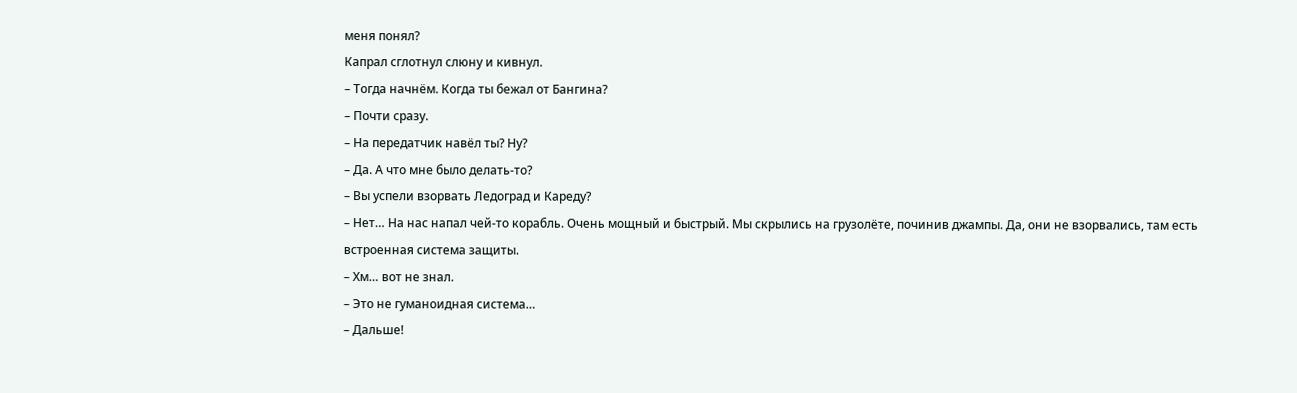меня понял?
Капрал сглотнул слюну и кивнул.
– Тогда начнём. Когда ты бежал от Бангина?
– Почти сразу.
– На передатчик навёл ты? Ну?
– Да. А что мне было делать-то?
– Вы успели взорвать Ледоград и Кареду?
– Нет… На нас напал чей-то корабль. Очень мощный и быстрый. Мы скрылись на грузолёте, починив джампы. Да, они не взорвались, там есть встроенная система защиты.
– Хм… вот не знал.
– Это не гуманоидная система…
– Дальше!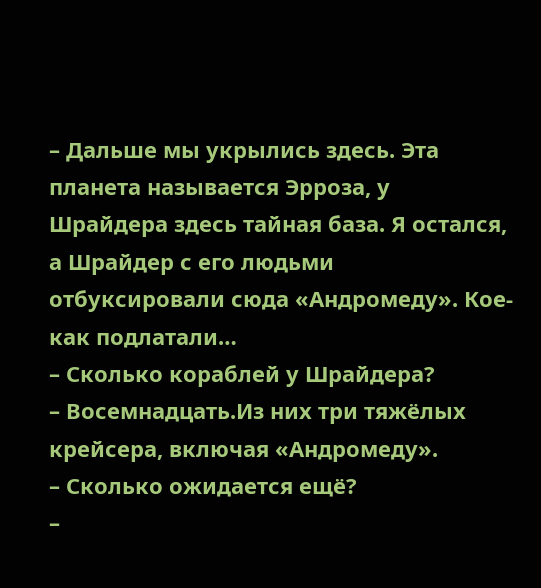– Дальше мы укрылись здесь. Эта планета называется Эрроза, у Шрайдера здесь тайная база. Я остался, а Шрайдер с его людьми отбуксировали сюда «Андромеду». Кое-как подлатали…
– Сколько кораблей у Шрайдера?
– Восемнадцать.Из них три тяжёлых крейсера, включая «Андромеду».
– Сколько ожидается ещё?
–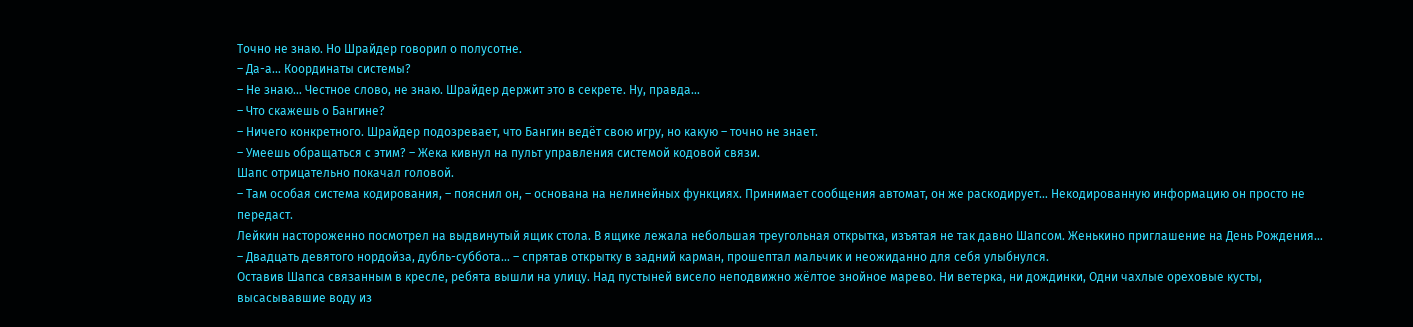Точно не знаю. Но Шрайдер говорил о полусотне.
– Да-а… Координаты системы?
– Не знаю… Честное слово, не знаю. Шрайдер держит это в секрете. Ну, правда…
– Что скажешь о Бангине?
– Ничего конкретного. Шрайдер подозревает, что Бангин ведёт свою игру, но какую – точно не знает.
– Умеешь обращаться с этим? – Жека кивнул на пульт управления системой кодовой связи.
Шапс отрицательно покачал головой.
– Там особая система кодирования, – пояснил он, – основана на нелинейных функциях. Принимает сообщения автомат, он же раскодирует… Некодированную информацию он просто не передаст.
Лейкин настороженно посмотрел на выдвинутый ящик стола. В ящике лежала небольшая треугольная открытка, изъятая не так давно Шапсом. Женькино приглашение на День Рождения…
– Двадцать девятого нордойза, дубль-суббота… – спрятав открытку в задний карман, прошептал мальчик и неожиданно для себя улыбнулся.
Оставив Шапса связанным в кресле, ребята вышли на улицу. Над пустыней висело неподвижно жёлтое знойное марево. Ни ветерка, ни дождинки, Одни чахлые ореховые кусты, высасывавшие воду из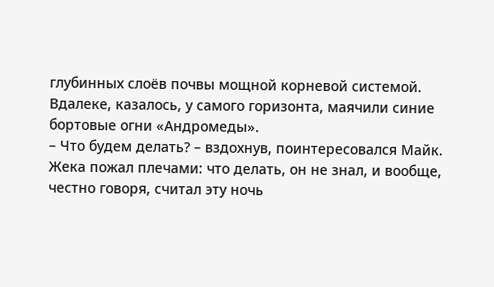глубинных слоёв почвы мощной корневой системой. Вдалеке, казалось, у самого горизонта, маячили синие бортовые огни «Андромеды».
– Что будем делать? – вздохнув, поинтересовался Майк.
Жека пожал плечами: что делать, он не знал, и вообще, честно говоря, считал эту ночь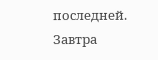последней. Завтра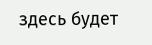здесь будет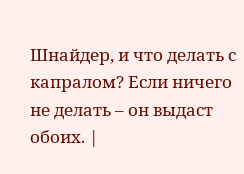Шнайдер, и что делать с капралом? Если ничего не делать – он выдаст обоих. |